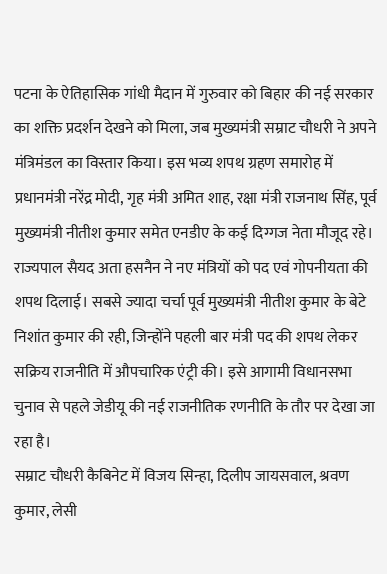पटना के ऐतिहासिक गांधी मैदान में गुरुवार को बिहार की नई सरकार का शक्ति प्रदर्शन देखने को मिला, जब मुख्यमंत्री सम्राट चौधरी ने अपने मंत्रिमंडल का विस्तार किया। इस भव्य शपथ ग्रहण समारोह में प्रधानमंत्री नरेंद्र मोदी, गृह मंत्री अमित शाह, रक्षा मंत्री राजनाथ सिंह, पूर्व मुख्यमंत्री नीतीश कुमार समेत एनडीए के कई दिग्गज नेता मौजूद रहे।
राज्यपाल सैयद अता हसनैन ने नए मंत्रियों को पद एवं गोपनीयता की शपथ दिलाई। सबसे ज्यादा चर्चा पूर्व मुख्यमंत्री नीतीश कुमार के बेटे निशांत कुमार की रही, जिन्होंने पहली बार मंत्री पद की शपथ लेकर सक्रिय राजनीति में औपचारिक एंट्री की। इसे आगामी विधानसभा चुनाव से पहले जेडीयू की नई राजनीतिक रणनीति के तौर पर देखा जा रहा है।
सम्राट चौधरी कैबिनेट में विजय सिन्हा, दिलीप जायसवाल, श्रवण कुमार, लेसी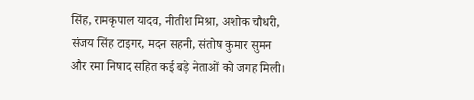सिंह, रामकृपाल यादव, नीतीश मिश्रा, अशोक चौधरी, संजय सिंह टाइगर, मदन सहनी, संतोष कुमार सुमन और रमा निषाद सहित कई बड़े नेताओं को जगह मिली।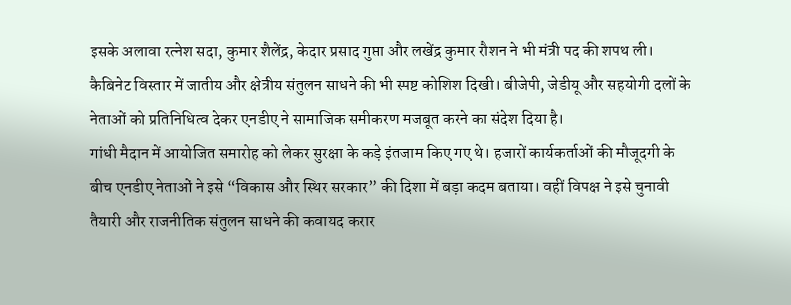इसके अलावा रत्नेश सदा, कुमार शैलेंद्र, केदार प्रसाद गुप्ता और लखेंद्र कुमार रौशन ने भी मंत्री पद की शपथ ली।
कैबिनेट विस्तार में जातीय और क्षेत्रीय संतुलन साधने की भी स्पष्ट कोशिश दिखी। बीजेपी, जेडीयू और सहयोगी दलों के नेताओं को प्रतिनिधित्व देकर एनडीए ने सामाजिक समीकरण मजबूत करने का संदेश दिया है।
गांधी मैदान में आयोजित समारोह को लेकर सुरक्षा के कड़े इंतजाम किए गए थे। हजारों कार्यकर्ताओं की मौजूदगी के बीच एनडीए नेताओं ने इसे “विकास और स्थिर सरकार” की दिशा में बड़ा कदम बताया। वहीं विपक्ष ने इसे चुनावी तैयारी और राजनीतिक संतुलन साधने की कवायद करार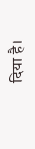दिया है।